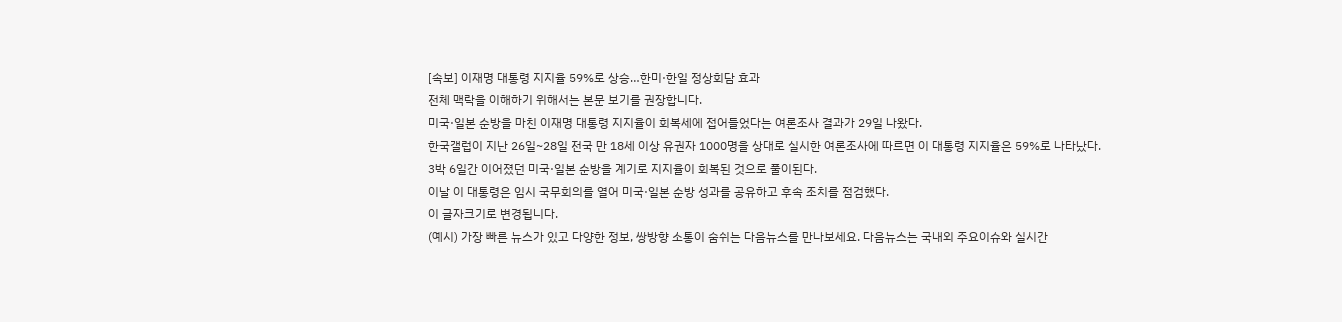[속보] 이재명 대통령 지지율 59%로 상승…한미·한일 정상회담 효과
전체 맥락을 이해하기 위해서는 본문 보기를 권장합니다.
미국·일본 순방을 마친 이재명 대통령 지지율이 회복세에 접어들었다는 여론조사 결과가 29일 나왔다.
한국갤럽이 지난 26일~28일 전국 만 18세 이상 유권자 1000명을 상대로 실시한 여론조사에 따르면 이 대통령 지지율은 59%로 나타났다.
3박 6일간 이어졌던 미국·일본 순방을 계기로 지지율이 회복된 것으로 풀이된다.
이날 이 대통령은 임시 국무회의를 열어 미국·일본 순방 성과를 공유하고 후속 조치를 점검했다.
이 글자크기로 변경됩니다.
(예시) 가장 빠른 뉴스가 있고 다양한 정보, 쌍방향 소통이 숨쉬는 다음뉴스를 만나보세요. 다음뉴스는 국내외 주요이슈와 실시간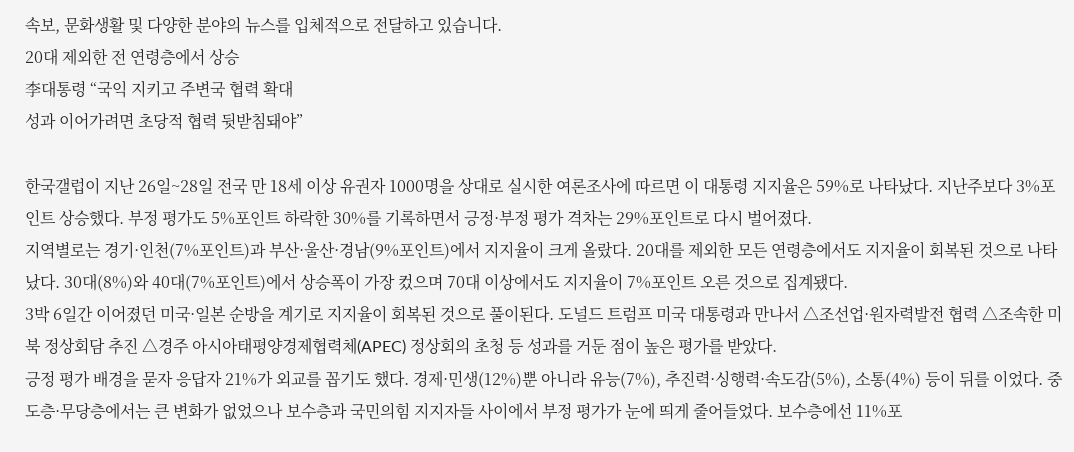속보, 문화생활 및 다양한 분야의 뉴스를 입체적으로 전달하고 있습니다.
20대 제외한 전 연령층에서 상승
李대통령 “국익 지키고 주변국 협력 확대
성과 이어가려면 초당적 협력 뒷받침돼야”

한국갤럽이 지난 26일~28일 전국 만 18세 이상 유권자 1000명을 상대로 실시한 여론조사에 따르면 이 대통령 지지율은 59%로 나타났다. 지난주보다 3%포인트 상승했다. 부정 평가도 5%포인트 하락한 30%를 기록하면서 긍정·부정 평가 격차는 29%포인트로 다시 벌어졌다.
지역별로는 경기·인천(7%포인트)과 부산·울산·경남(9%포인트)에서 지지율이 크게 올랐다. 20대를 제외한 모든 연령층에서도 지지율이 회복된 것으로 나타났다. 30대(8%)와 40대(7%포인트)에서 상승폭이 가장 컸으며 70대 이상에서도 지지율이 7%포인트 오른 것으로 집계됐다.
3박 6일간 이어졌던 미국·일본 순방을 계기로 지지율이 회복된 것으로 풀이된다. 도널드 트럼프 미국 대통령과 만나서 △조선업·원자력발전 협력 △조속한 미북 정상회담 추진 △경주 아시아태평양경제협력체(APEC) 정상회의 초청 등 성과를 거둔 점이 높은 평가를 받았다.
긍정 평가 배경을 묻자 응답자 21%가 외교를 꼽기도 했다. 경제·민생(12%)뿐 아니라 유능(7%), 추진력·싱행력·속도감(5%), 소통(4%) 등이 뒤를 이었다. 중도층·무당층에서는 큰 변화가 없었으나 보수층과 국민의힘 지지자들 사이에서 부정 평가가 눈에 띄게 줄어들었다. 보수층에선 11%포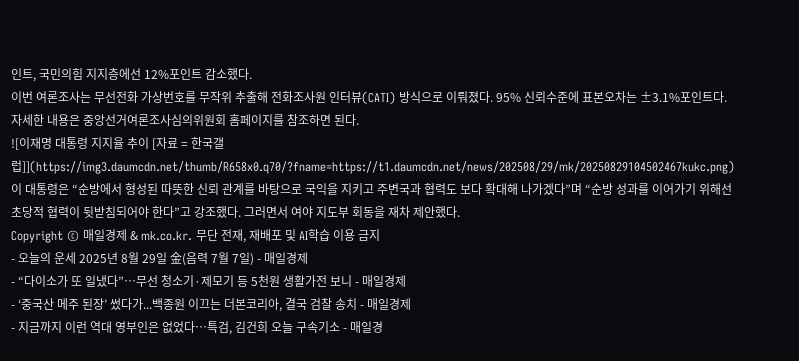인트, 국민의힘 지지층에선 12%포인트 감소했다.
이번 여론조사는 무선전화 가상번호를 무작위 추출해 전화조사원 인터뷰(CATI) 방식으로 이뤄졌다. 95% 신뢰수준에 표본오차는 ±3.1%포인트다. 자세한 내용은 중앙선거여론조사심의위원회 홈페이지를 참조하면 된다.
![이재명 대통령 지지율 추이 [자료 = 한국갤럽]](https://img3.daumcdn.net/thumb/R658x0.q70/?fname=https://t1.daumcdn.net/news/202508/29/mk/20250829104502467kukc.png)
이 대통령은 “순방에서 형성된 따뜻한 신뢰 관계를 바탕으로 국익을 지키고 주변국과 협력도 보다 확대해 나가겠다”며 “순방 성과를 이어가기 위해선 초당적 협력이 뒷받침되어야 한다”고 강조했다. 그러면서 여야 지도부 회동을 재차 제안했다.
Copyright © 매일경제 & mk.co.kr. 무단 전재, 재배포 및 AI학습 이용 금지
- 오늘의 운세 2025년 8월 29일 金(음력 7월 7일) - 매일경제
- “다이소가 또 일냈다”…무선 청소기·제모기 등 5천원 생활가전 보니 - 매일경제
- ‘중국산 메주 된장’ 썼다가...백종원 이끄는 더본코리아, 결국 검찰 송치 - 매일경제
- 지금까지 이런 역대 영부인은 없었다…특검, 김건희 오늘 구속기소 - 매일경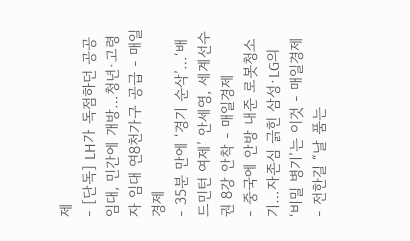제
- [단독] LH가 독점하던 공공임대, 민간에 개방…청년·고령자 임대 연8천가구 공급 - 매일경제
- 35분 만에 ‘경기 순삭’…‘배드민턴 여제’ 안세영, 세계선수권 8강 안착 - 매일경제
- 중국에 안방 내준 로봇청소기…자존심 긁힌 삼성·LG의 ‘비밀 병기’는 이것 - 매일경제
- 전한길 “날 품는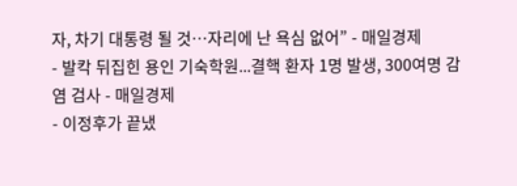자, 차기 대통령 될 것…자리에 난 욕심 없어” - 매일경제
- 발칵 뒤집힌 용인 기숙학원...결핵 환자 1명 발생, 300여명 감염 검사 - 매일경제
- 이정후가 끝냈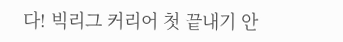다! 빅리그 커리어 첫 끝내기 안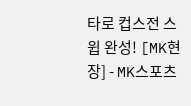타로 컵스전 스윕 완성! [MK현장] - MK스포츠